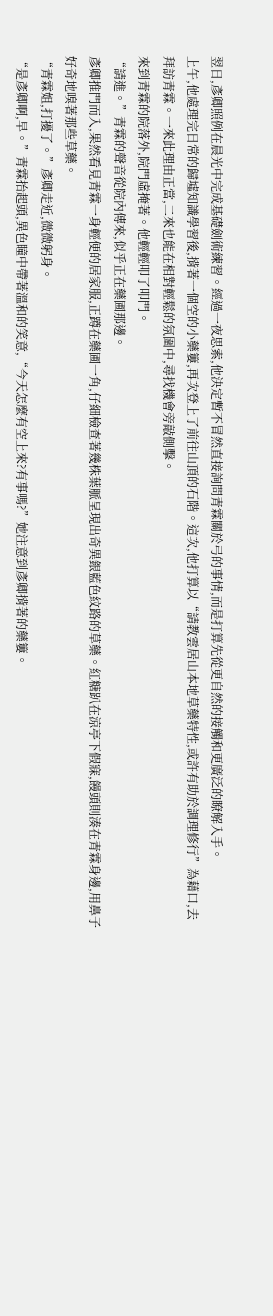翌日,彥卿照例在晨光中完成基礎劍術練習。經過一夜思索,他決定暫不冒然直接詢問青霖關於弓的事情,而是打算先從更自然的接觸和更廣泛的瞭解入手。
上午,他處理完日常的歸墟知識學習後,揹著一個空的小藥簍,再次登上了前往山頂的石階。這次,他打算以“請教雲居山本地草藥特性,或許有助於調理修行”為藉口,去拜訪青霖。一來此理由正當,二來也能在相對輕鬆的氛圍中,尋找機會旁敲側擊。
來到青霖的院落外,院門虛掩著。他輕輕叩了叩門。
“請進。”青霖的聲音從院內傳來,似乎正在藥圃那邊。
彥卿推門而入,果然看見青霖一身輕便的居家服,正蹲在藥圃一角,仔細檢查著幾株葉脈呈現出奇異銀藍色紋路的草藥。紅糖趴在涼亭下假寐,饅頭則湊在青霖身邊,用鼻子好奇地嗅著那些草藥。
“青霖姐,打擾了。”彥卿走近,微微躬身。
“是彥卿啊,早。”青霖抬起頭,異色瞳中帶著溫和的笑意,“今天怎麼有空上來?有事嗎?”她注意到彥卿揹著的藥簍。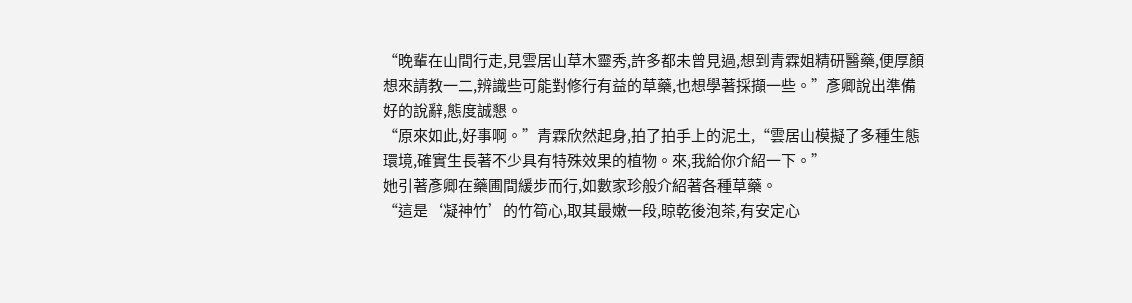“晚輩在山間行走,見雲居山草木靈秀,許多都未曾見過,想到青霖姐精研醫藥,便厚顏想來請教一二,辨識些可能對修行有益的草藥,也想學著採擷一些。”彥卿說出準備好的說辭,態度誠懇。
“原來如此,好事啊。”青霖欣然起身,拍了拍手上的泥土,“雲居山模擬了多種生態環境,確實生長著不少具有特殊效果的植物。來,我給你介紹一下。”
她引著彥卿在藥圃間緩步而行,如數家珍般介紹著各種草藥。
“這是‘凝神竹’的竹筍心,取其最嫩一段,晾乾後泡茶,有安定心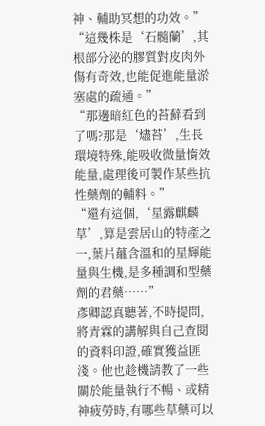神、輔助冥想的功效。”
“這幾株是‘石髓蘭’,其根部分泌的膠質對皮肉外傷有奇效,也能促進能量淤塞處的疏通。”
“那邊暗紅色的苔蘚看到了嗎?那是‘燼苔’,生長環境特殊,能吸收微量惰效能量,處理後可製作某些抗性藥劑的輔料。”
“還有這個,‘星露麒麟草’,算是雲居山的特產之一,葉片蘊含溫和的星輝能量與生機,是多種調和型藥劑的君藥……”
彥卿認真聽著,不時提問,將青霖的講解與自己查閱的資料印證,確實獲益匪淺。他也趁機請教了一些關於能量執行不暢、或精神疲勞時,有哪些草藥可以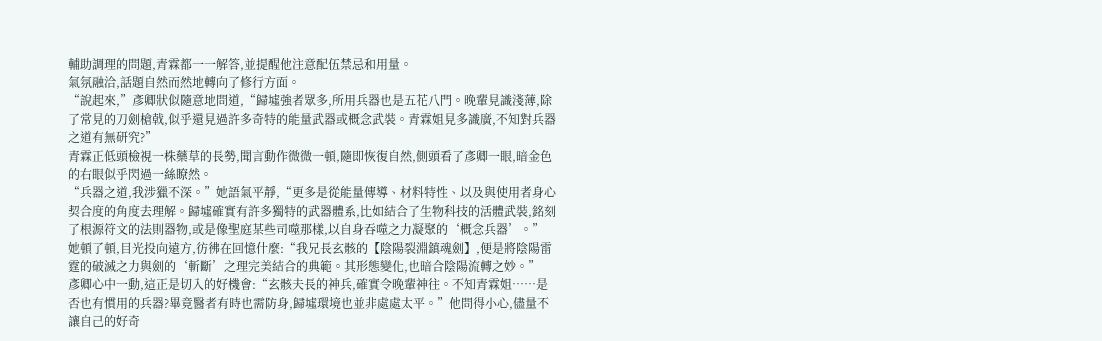輔助調理的問題,青霖都一一解答,並提醒他注意配伍禁忌和用量。
氣氛融洽,話題自然而然地轉向了修行方面。
“說起來,”彥卿狀似隨意地問道,“歸墟強者眾多,所用兵器也是五花八門。晚輩見識淺薄,除了常見的刀劍槍戟,似乎還見過許多奇特的能量武器或概念武裝。青霖姐見多識廣,不知對兵器之道有無研究?”
青霖正低頭檢視一株藥草的長勢,聞言動作微微一頓,隨即恢復自然,側頭看了彥卿一眼,暗金色的右眼似乎閃過一絲瞭然。
“兵器之道,我涉獵不深。”她語氣平靜,“更多是從能量傳導、材料特性、以及與使用者身心契合度的角度去理解。歸墟確實有許多獨特的武器體系,比如結合了生物科技的活體武裝,銘刻了根源符文的法則器物,或是像聖庭某些司噬那樣,以自身吞噬之力凝聚的‘概念兵器’。”
她頓了頓,目光投向遠方,彷彿在回憶什麼:“我兄長玄骸的【陰陽裂淵鎮魂劍】,便是將陰陽雷霆的破滅之力與劍的‘斬斷’之理完美結合的典範。其形態變化,也暗合陰陽流轉之妙。”
彥卿心中一動,這正是切入的好機會:“玄骸夫長的神兵,確實令晚輩神往。不知青霖姐……是否也有慣用的兵器?畢竟醫者有時也需防身,歸墟環境也並非處處太平。”他問得小心,儘量不讓自己的好奇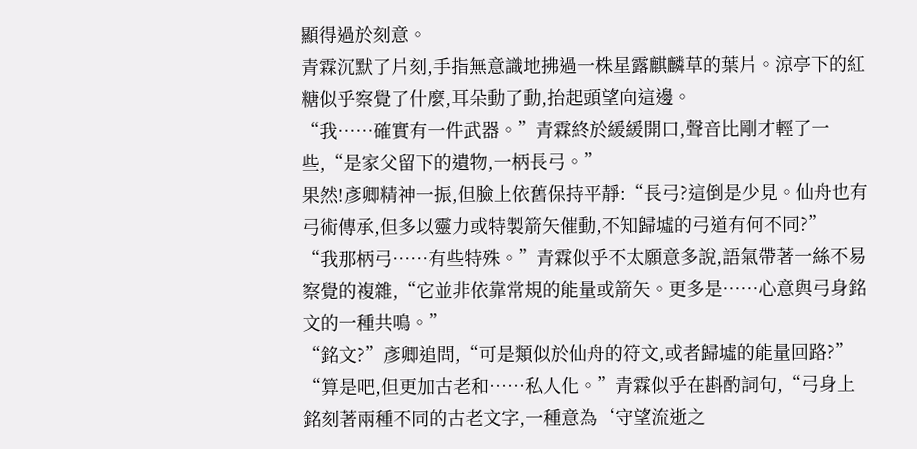顯得過於刻意。
青霖沉默了片刻,手指無意識地拂過一株星露麒麟草的葉片。涼亭下的紅糖似乎察覺了什麼,耳朵動了動,抬起頭望向這邊。
“我……確實有一件武器。”青霖終於緩緩開口,聲音比剛才輕了一些,“是家父留下的遺物,一柄長弓。”
果然!彥卿精神一振,但臉上依舊保持平靜:“長弓?這倒是少見。仙舟也有弓術傳承,但多以靈力或特製箭矢催動,不知歸墟的弓道有何不同?”
“我那柄弓……有些特殊。”青霖似乎不太願意多說,語氣帶著一絲不易察覺的複雜,“它並非依靠常規的能量或箭矢。更多是……心意與弓身銘文的一種共鳴。”
“銘文?”彥卿追問,“可是類似於仙舟的符文,或者歸墟的能量回路?”
“算是吧,但更加古老和……私人化。”青霖似乎在斟酌詞句,“弓身上銘刻著兩種不同的古老文字,一種意為‘守望流逝之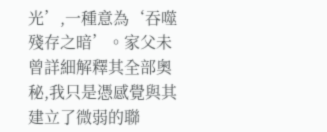光’,一種意為‘吞噬殘存之暗’。家父未曾詳細解釋其全部奧秘,我只是憑感覺與其建立了微弱的聯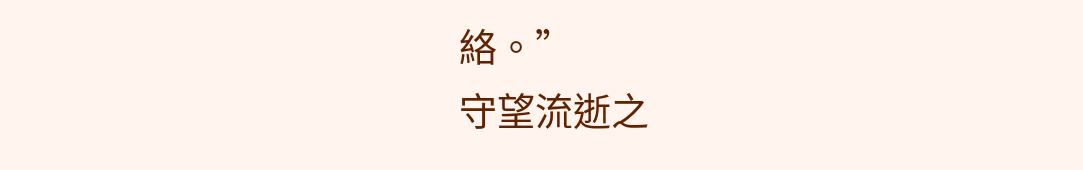絡。”
守望流逝之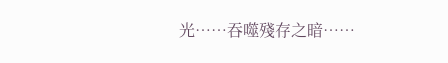光……吞噬殘存之暗……